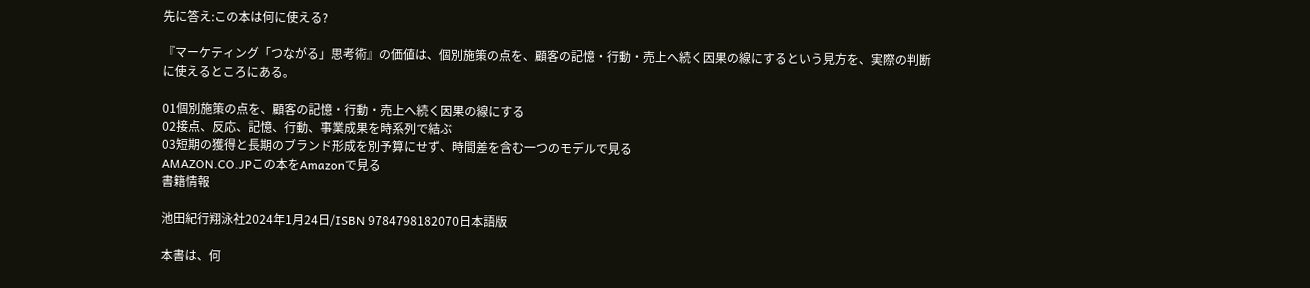先に答え:この本は何に使える?

『マーケティング「つながる」思考術』の価値は、個別施策の点を、顧客の記憶・行動・売上へ続く因果の線にするという見方を、実際の判断に使えるところにある。

01個別施策の点を、顧客の記憶・行動・売上へ続く因果の線にする
02接点、反応、記憶、行動、事業成果を時系列で結ぶ
03短期の獲得と長期のブランド形成を別予算にせず、時間差を含む一つのモデルで見る
AMAZON.CO.JPこの本をAmazonで見る
書籍情報

池田紀行翔泳社2024年1月24日/ISBN 9784798182070日本語版

本書は、何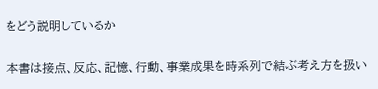をどう説明しているか

本書は接点、反応、記憶、行動、事業成果を時系列で結ぶ考え方を扱い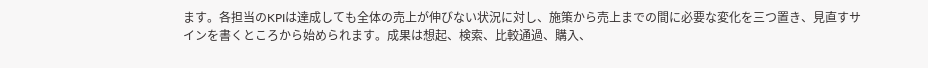ます。各担当のKPIは達成しても全体の売上が伸びない状況に対し、施策から売上までの間に必要な変化を三つ置き、見直すサインを書くところから始められます。成果は想起、検索、比較通過、購入、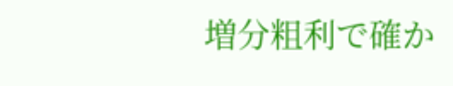増分粗利で確か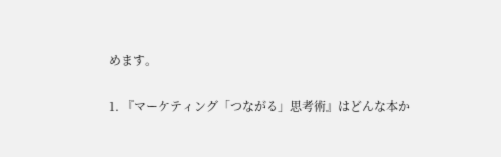めます。

1. 『マーケティング「つながる」思考術』はどんな本か